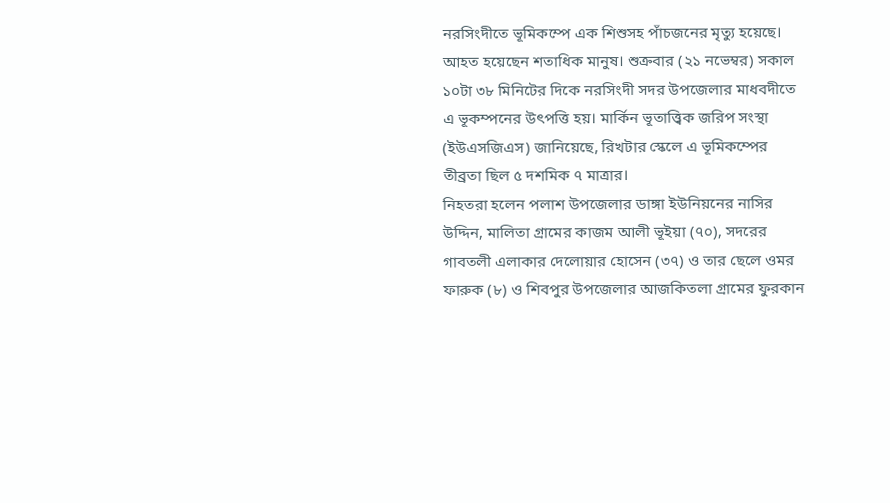নরসিংদীতে ভূমিকম্পে এক শিশুসহ পাঁচজনের মৃত্যু হয়েছে। আহত হয়েছেন শতাধিক মানুষ। শুক্রবার (২১ নভেম্বর) সকাল ১০টা ৩৮ মিনিটের দিকে নরসিংদী সদর উপজেলার মাধবদীতে এ ভূকম্পনের উৎপত্তি হয়। মার্কিন ভূতাত্ত্বিক জরিপ সংস্থা (ইউএসজিএস) জানিয়েছে, রিখটার স্কেলে এ ভূমিকম্পের তীব্রতা ছিল ৫ দশমিক ৭ মাত্রার।
নিহতরা হলেন পলাশ উপজেলার ডাঙ্গা ইউনিয়নের নাসির উদ্দিন, মালিতা গ্রামের কাজম আলী ভূইয়া (৭০), সদরের গাবতলী এলাকার দেলোয়ার হোসেন (৩৭) ও তার ছেলে ওমর ফারুক (৮) ও শিবপুর উপজেলার আজকিতলা গ্রামের ফুরকান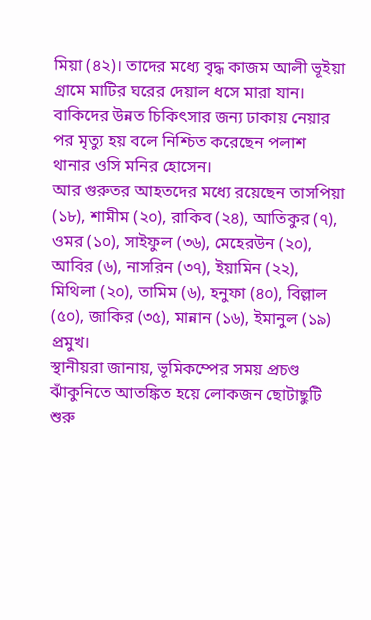মিয়া (৪২)। তাদের মধ্যে বৃদ্ধ কাজম আলী ভূইয়া গ্রামে মাটির ঘরের দেয়াল ধসে মারা যান। বাকিদের উন্নত চিকিৎসার জন্য ঢাকায় নেয়ার পর মৃত্যু হয় বলে নিশ্চিত করেছেন পলাশ থানার ওসি মনির হোসেন।
আর গুরুতর আহতদের মধ্যে রয়েছেন তাসপিয়া (১৮), শামীম (২০), রাকিব (২৪), আতিকুর (৭), ওমর (১০), সাইফুল (৩৬), মেহেরউন (২০), আবির (৬), নাসরিন (৩৭), ইয়ামিন (২২), মিথিলা (২০), তামিম (৬), হনুফা (৪০), বিল্লাল (৫০), জাকির (৩৫), মান্নান (১৬), ইমানুল (১৯) প্রমুখ।
স্থানীয়রা জানায়, ভূমিকম্পের সময় প্রচণ্ড ঝাঁকুনিতে আতঙ্কিত হয়ে লোকজন ছোটাছুটি শুরু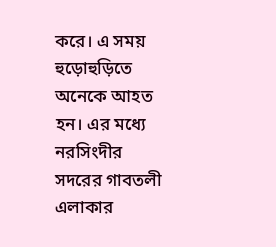করে। এ সময় হুড়োহুড়িতে অনেকে আহত হন। এর মধ্যে নরসিংদীর সদরের গাবতলী এলাকার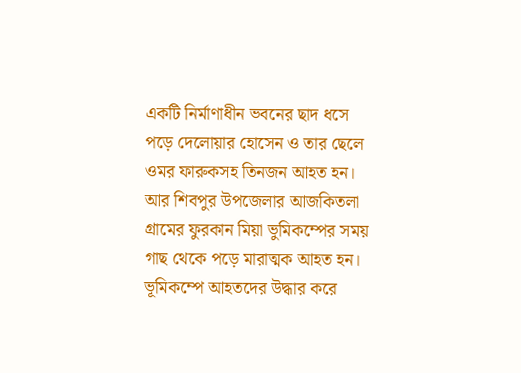একটি নির্মাণাধীন ভবনের ছাদ ধসে পড়ে দেলোয়ার হোসেন ও তার ছেলে ওমর ফারুকসহ তিনজন আহত হন। আর শিবপুর উপজেলার আজকিতলা গ্রামের ফুরকান মিয়া ভুমিকম্পের সময় গাছ থেকে পড়ে মারাত্মক আহত হন।
ভূমিকম্পে আহতদের উদ্ধার করে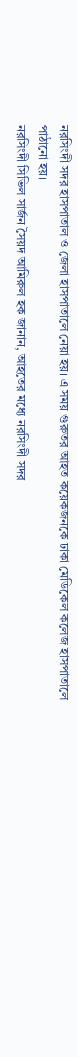নরসিংদী সদর হাসপাতাল ও জেলা হাসপাতালে নেয়া হয়। এ সময় গুরুতর আহত কয়েকজনকে ঢাকা মেডিকেল কলেজ হাসপাতালে পাঠানো হয়।
নরসিংদী সিভিল সার্জন সৈয়দ আমিরুল হক জানান, আহতের মধ্যে নরসিংদী সদর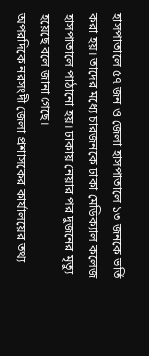হাসপাতালে ৫৭ জন ও জেলা হাসপাতালে ১৩ জনকে ভর্তি করা হয়। তাদের মধ্যে চারজনকে ঢাকা মেডিক্যাল কলেজ হাসপাতালে পাঠানো হয়। ঢাকায় নেয়ার পর দুজনের মৃত্যু হয়েছে বলে জানা গেছে।
অপরদিকে নরসংদী জেলা প্রশাসকের কার্যালয়ের তথ্য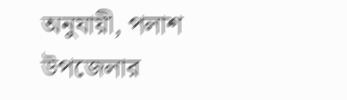অনুযায়ী, পলাশ উপজেলার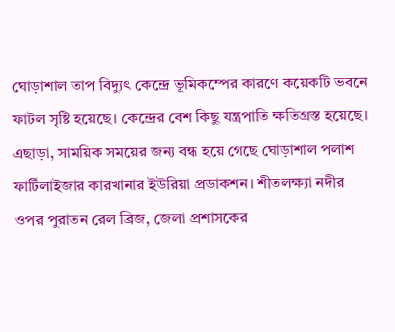ঘোড়াশাল তাপ বিদ্যুৎ কেন্দ্রে ভূমিকম্পের কারণে কয়েকটি ভবনে ফাটল সৃষ্টি হয়েছে। কেন্দ্রের বেশ কিছু যন্ত্রপাতি ক্ষতিগ্রস্ত হয়েছে। এছাড়া, সাময়িক সময়ের জন্য বন্ধ হয়ে গেছে ঘোড়াশাল পলাশ ফার্টিলাইজার কারখানার ইউরিয়া প্রডাকশন। শীতলক্ষ্যা নদীর ওপর পুরাতন রেল ব্রিজ, জেলা প্রশাসকের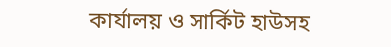কার্যালয় ও সার্কিট হাউসহ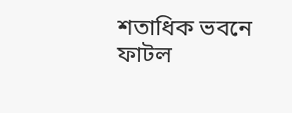শতাধিক ভবনে ফাটল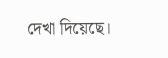দেখা দিয়েছে।